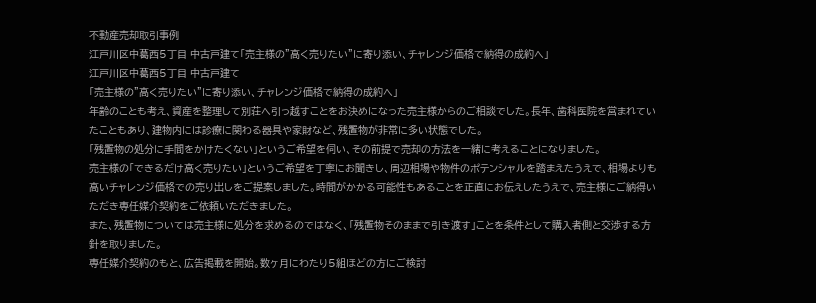不動産売却取引事例
江戸川区中葛西5丁目 中古戸建て「売主様の”高く売りたい”に寄り添い、チャレンジ価格で納得の成約へ」
江戸川区中葛西5丁目 中古戸建て
「売主様の”高く売りたい”に寄り添い、チャレンジ価格で納得の成約へ」
年齢のことも考え、資産を整理して別荘へ引っ越すことをお決めになった売主様からのご相談でした。長年、歯科医院を営まれていたこともあり、建物内には診療に関わる器具や家財など、残置物が非常に多い状態でした。
「残置物の処分に手間をかけたくない」というご希望を伺い、その前提で売却の方法を一緒に考えることになりました。
売主様の「できるだけ高く売りたい」というご希望を丁寧にお聞きし、周辺相場や物件のポテンシャルを踏まえたうえで、相場よりも高いチャレンジ価格での売り出しをご提案しました。時間がかかる可能性もあることを正直にお伝えしたうえで、売主様にご納得いただき専任媒介契約をご依頼いただきました。
また、残置物については売主様に処分を求めるのではなく、「残置物そのままで引き渡す」ことを条件として購入者側と交渉する方針を取りました。
専任媒介契約のもと、広告掲載を開始。数ヶ月にわたり5組ほどの方にご検討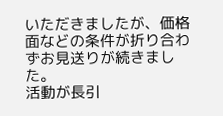いただきましたが、価格面などの条件が折り合わずお見送りが続きました。
活動が長引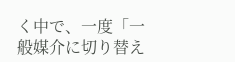く中で、一度「一般媒介に切り替え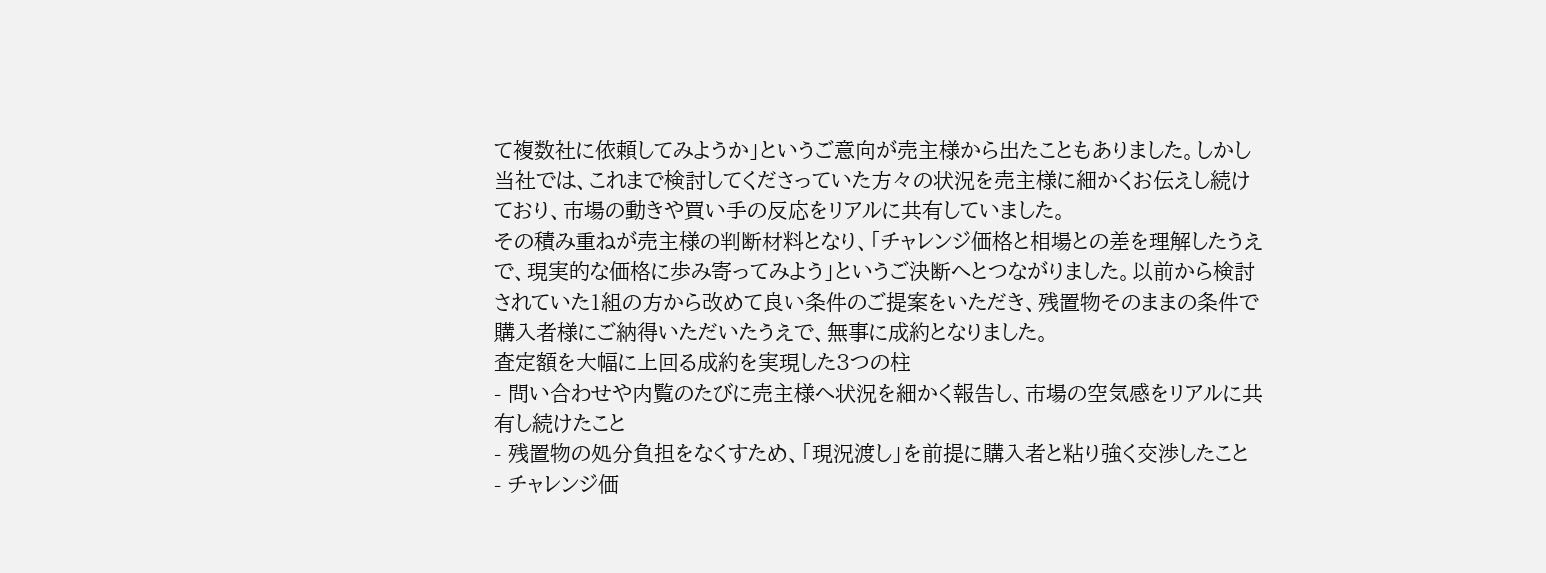て複数社に依頼してみようか」というご意向が売主様から出たこともありました。しかし当社では、これまで検討してくださっていた方々の状況を売主様に細かくお伝えし続けており、市場の動きや買い手の反応をリアルに共有していました。
その積み重ねが売主様の判断材料となり、「チャレンジ価格と相場との差を理解したうえで、現実的な価格に歩み寄ってみよう」というご決断へとつながりました。以前から検討されていた1組の方から改めて良い条件のご提案をいただき、残置物そのままの条件で購入者様にご納得いただいたうえで、無事に成約となりました。
査定額を大幅に上回る成約を実現した3つの柱
- 問い合わせや内覧のたびに売主様へ状況を細かく報告し、市場の空気感をリアルに共有し続けたこと
- 残置物の処分負担をなくすため、「現況渡し」を前提に購入者と粘り強く交渉したこと
- チャレンジ価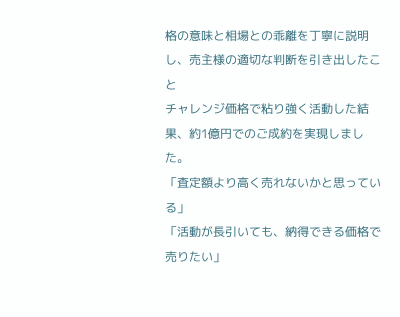格の意味と相場との乖離を丁寧に説明し、売主様の適切な判断を引き出したこと
チャレンジ価格で粘り強く活動した結果、約1億円でのご成約を実現しました。
「査定額より高く売れないかと思っている」
「活動が長引いても、納得できる価格で売りたい」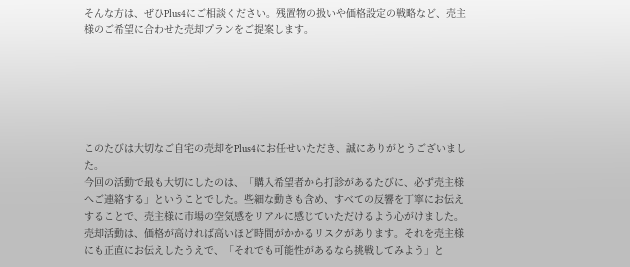そんな方は、ぜひPlus4にご相談ください。残置物の扱いや価格設定の戦略など、売主様のご希望に合わせた売却プランをご提案します。






このたびは大切なご自宅の売却をPlus4にお任せいただき、誠にありがとうございました。
今回の活動で最も大切にしたのは、「購入希望者から打診があるたびに、必ず売主様へご連絡する」ということでした。些細な動きも含め、すべての反響を丁寧にお伝えすることで、売主様に市場の空気感をリアルに感じていただけるよう心がけました。
売却活動は、価格が高ければ高いほど時間がかかるリスクがあります。それを売主様にも正直にお伝えしたうえで、「それでも可能性があるなら挑戦してみよう」と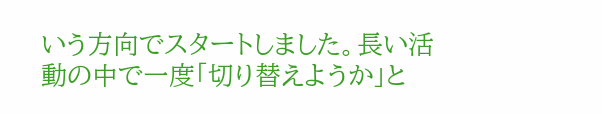いう方向でスタートしました。長い活動の中で一度「切り替えようか」と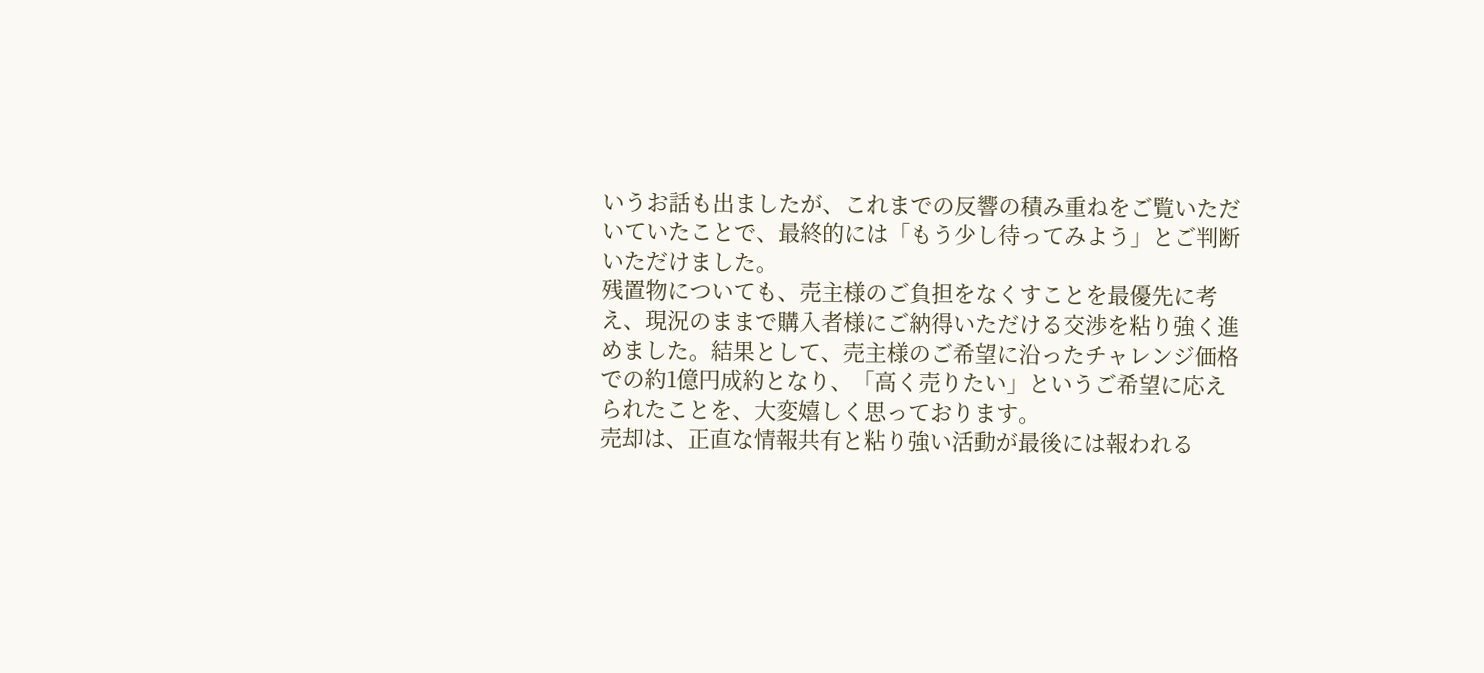いうお話も出ましたが、これまでの反響の積み重ねをご覧いただいていたことで、最終的には「もう少し待ってみよう」とご判断いただけました。
残置物についても、売主様のご負担をなくすことを最優先に考え、現況のままで購入者様にご納得いただける交渉を粘り強く進めました。結果として、売主様のご希望に沿ったチャレンジ価格での約1億円成約となり、「高く売りたい」というご希望に応えられたことを、大変嬉しく思っております。
売却は、正直な情報共有と粘り強い活動が最後には報われる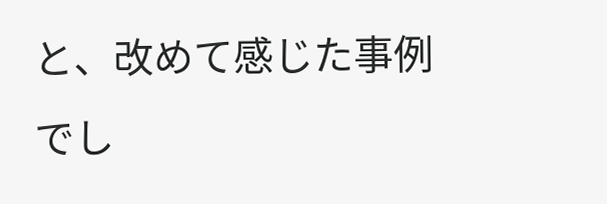と、改めて感じた事例でし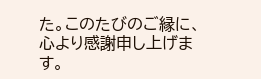た。このたびのご縁に、心より感謝申し上げます。